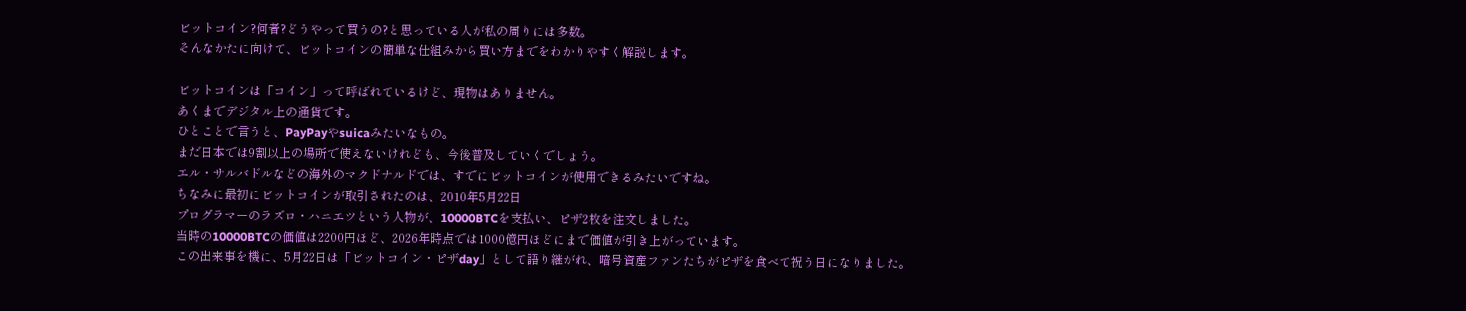ビットコイン?何者?どうやって買うの?と思っている人が私の周りには多数。
そんなかたに向けて、ビットコインの簡単な仕組みから買い方までをわかりやすく解説します。

ビットコインは「コイン」って呼ばれているけど、現物はありません。
あくまでデジタル上の通貨です。
ひとことで言うと、PayPayやsuicaみたいなもの。
まだ日本では9割以上の場所で使えないけれども、今後普及していくでしょう。
エル・サルバドルなどの海外のマクドナルドでは、すでにビットコインが使用できるみたいですね。
ちなみに最初にビットコインが取引されたのは、2010年5月22日
プログラマーのラズロ・ハニエツという人物が、10000BTCを支払い、ピザ2枚を注文しました。
当時の10000BTCの価値は2200円ほど、2026年時点では1000億円ほどにまで価値が引き上がっています。
この出来事を機に、5月22日は「ビットコイン・ピザday」として語り継がれ、暗号資産ファンたちがピザを食べて祝う日になりました。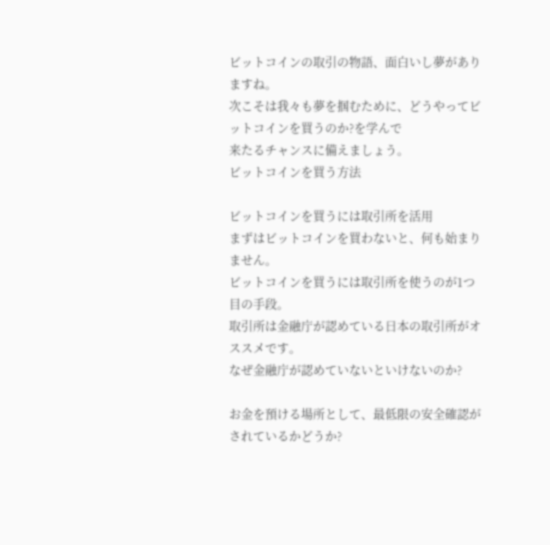ビットコインの取引の物語、面白いし夢がありますね。
次こそは我々も夢を掴むために、どうやってビットコインを買うのか?を学んで
来たるチャンスに備えましょう。
ビットコインを買う方法

ビットコインを買うには取引所を活用
まずはビットコインを買わないと、何も始まりません。
ビットコインを買うには取引所を使うのが1つ目の手段。
取引所は金融庁が認めている日本の取引所がオススメです。
なぜ金融庁が認めていないといけないのか?

お金を預ける場所として、最低限の安全確認がされているかどうか?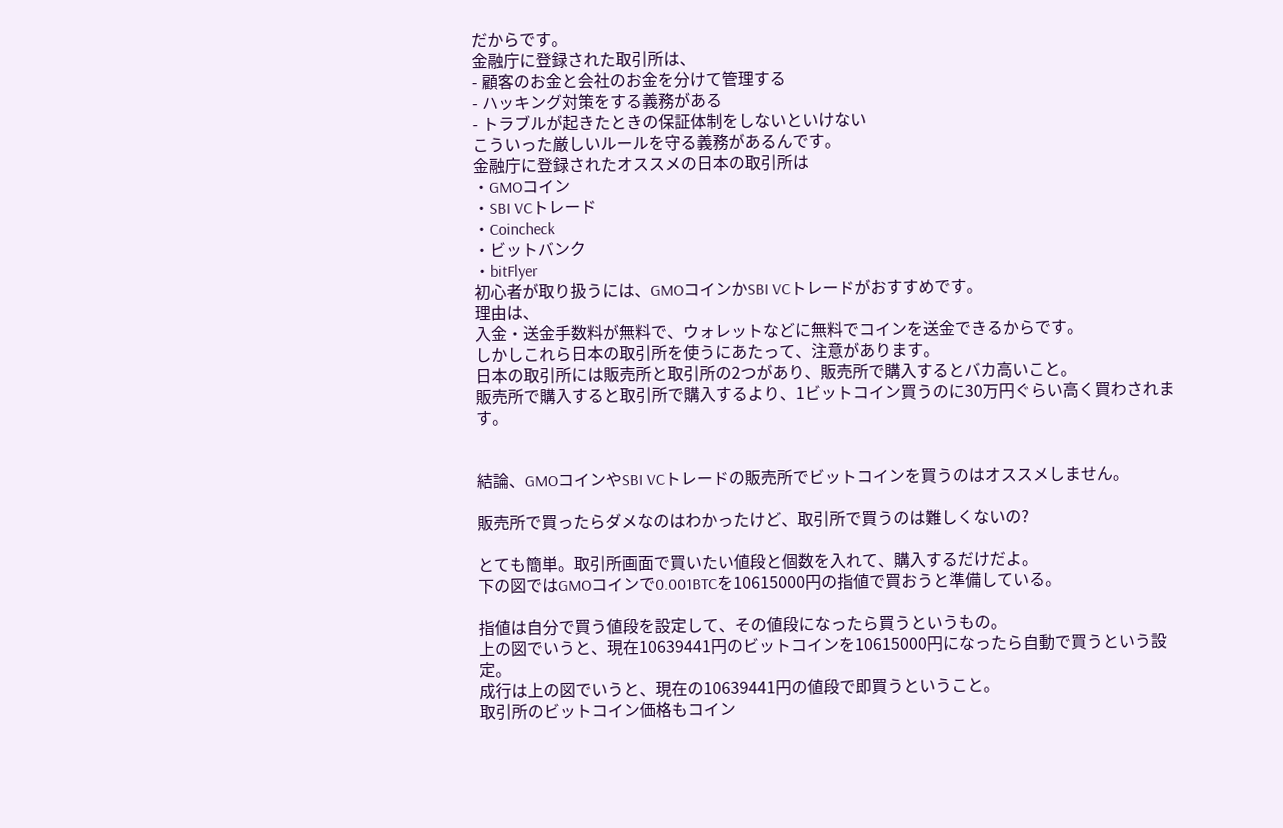だからです。
金融庁に登録された取引所は、
- 顧客のお金と会社のお金を分けて管理する
- ハッキング対策をする義務がある
- トラブルが起きたときの保証体制をしないといけない
こういった厳しいルールを守る義務があるんです。
金融庁に登録されたオススメの日本の取引所は
・GMOコイン
・SBI VCトレード
・Coincheck
・ビットバンク
・bitFlyer
初心者が取り扱うには、GMOコインかSBI VCトレードがおすすめです。
理由は、
入金・送金手数料が無料で、ウォレットなどに無料でコインを送金できるからです。
しかしこれら日本の取引所を使うにあたって、注意があります。
日本の取引所には販売所と取引所の2つがあり、販売所で購入するとバカ高いこと。
販売所で購入すると取引所で購入するより、1ビットコイン買うのに30万円ぐらい高く買わされます。


結論、GMOコインやSBI VCトレードの販売所でビットコインを買うのはオススメしません。

販売所で買ったらダメなのはわかったけど、取引所で買うのは難しくないの?

とても簡単。取引所画面で買いたい値段と個数を入れて、購入するだけだよ。
下の図ではGMOコインで0.001BTCを10615000円の指値で買おうと準備している。

指値は自分で買う値段を設定して、その値段になったら買うというもの。
上の図でいうと、現在10639441円のビットコインを10615000円になったら自動で買うという設定。
成行は上の図でいうと、現在の10639441円の値段で即買うということ。
取引所のビットコイン価格もコイン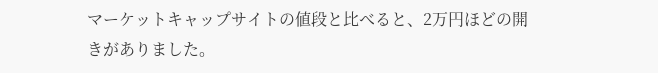マーケットキャップサイトの値段と比べると、2万円ほどの開きがありました。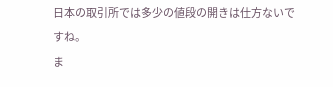日本の取引所では多少の値段の開きは仕方ないですね。
ま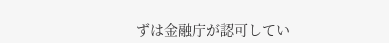ずは金融庁が認可してい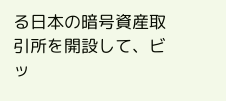る日本の暗号資産取引所を開設して、ビッ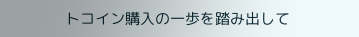トコイン購入の一歩を踏み出して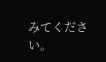みてください。